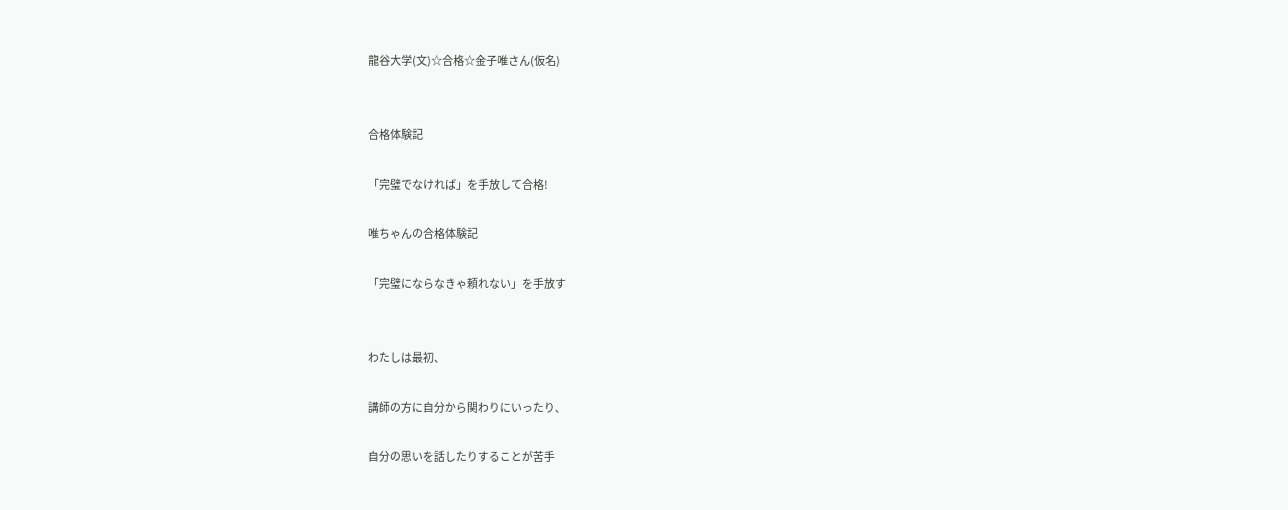龍谷大学(文)☆合格☆金子唯さん(仮名)


合格体験記

「完璧でなければ」を手放して合格!

唯ちゃんの合格体験記

「完璧にならなきゃ頼れない」を手放す


わたしは最初、

講師の方に自分から関わりにいったり、

自分の思いを話したりすることが苦手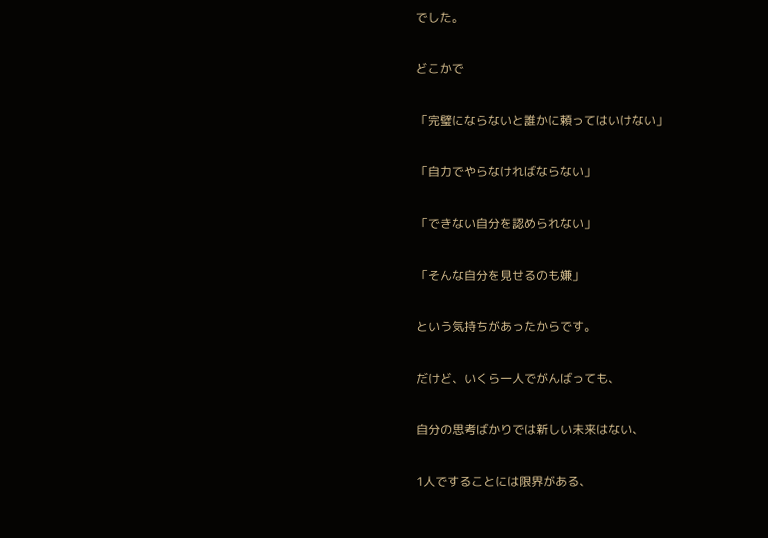でした。

どこかで

「完璧にならないと誰かに頼ってはいけない」

「自力でやらなければならない」

「できない自分を認められない」

「そんな自分を見せるのも嫌」

という気持ちがあったからです。

だけど、いくら一人でがんばっても、

自分の思考ばかりでは新しい未来はない、

1人ですることには限界がある、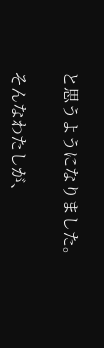と思うようになりました。

そんなわたしが、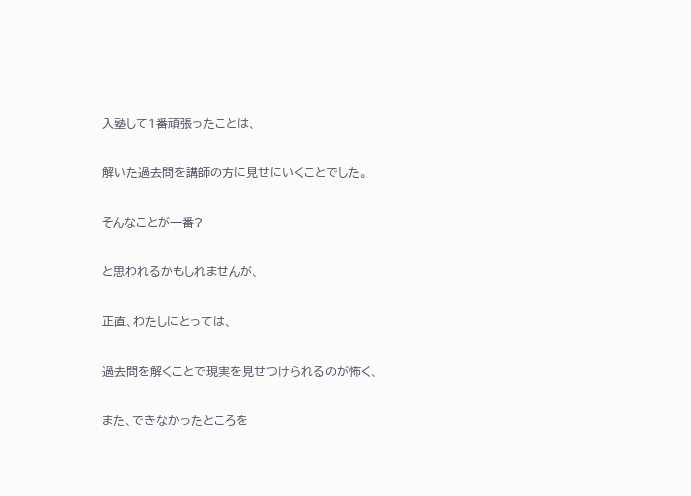入塾して1番頑張ったことは、

解いた過去問を講師の方に見せにいくことでした。

そんなことが一番?

と思われるかもしれませんが、

正直、わたしにとっては、

過去問を解くことで現実を見せつけられるのが怖く、

また、できなかったところを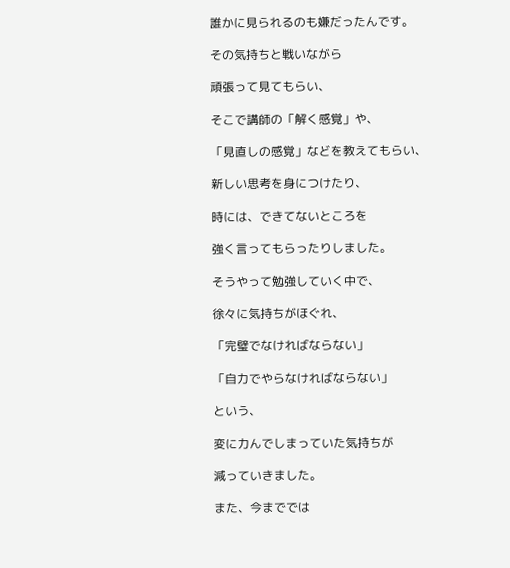誰かに見られるのも嫌だったんです。

その気持ちと戦いながら

頑張って見てもらい、

そこで講師の「解く感覚」や、

「見直しの感覚」などを教えてもらい、

新しい思考を身につけたり、

時には、できてないところを

強く言ってもらったりしました。

そうやって勉強していく中で、

徐々に気持ちがほぐれ、

「完璧でなければならない」

「自力でやらなければならない」

という、

変に力んでしまっていた気持ちが

減っていきました。

また、今まででは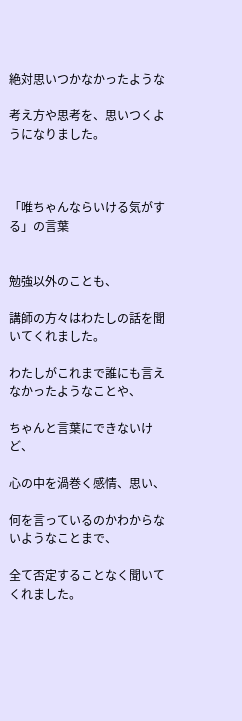絶対思いつかなかったような

考え方や思考を、思いつくようになりました。



「唯ちゃんならいける気がする」の言葉


勉強以外のことも、

講師の方々はわたしの話を聞いてくれました。

わたしがこれまで誰にも言えなかったようなことや、

ちゃんと言葉にできないけど、

心の中を渦巻く感情、思い、

何を言っているのかわからないようなことまで、

全て否定することなく聞いてくれました。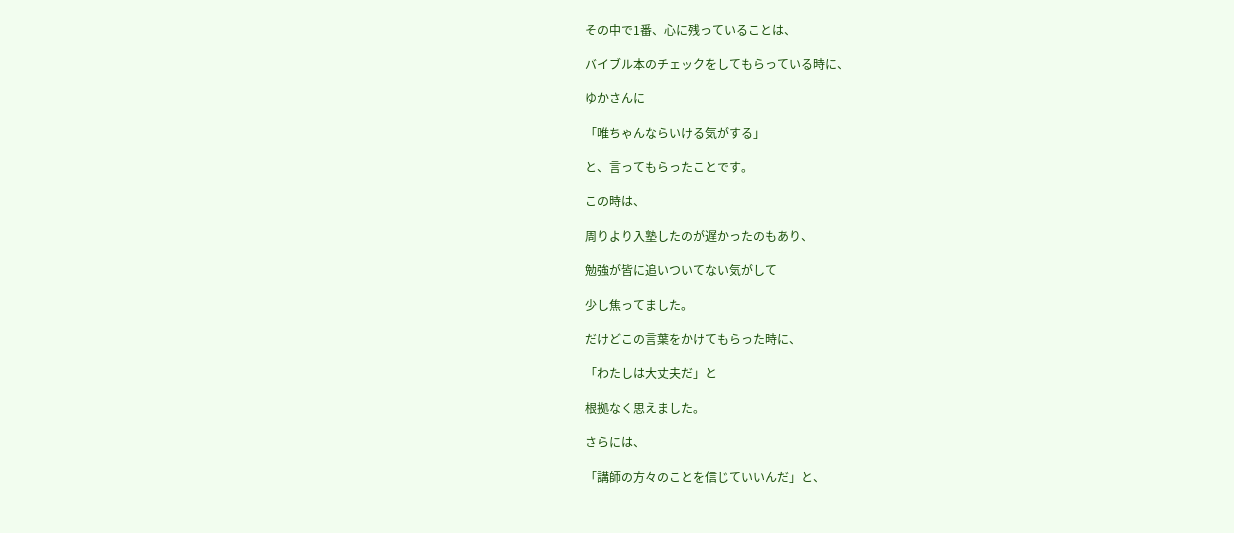その中で1番、心に残っていることは、

バイブル本のチェックをしてもらっている時に、

ゆかさんに

「唯ちゃんならいける気がする」

と、言ってもらったことです。

この時は、

周りより入塾したのが遅かったのもあり、

勉強が皆に追いついてない気がして

少し焦ってました。

だけどこの言葉をかけてもらった時に、

「わたしは大丈夫だ」と

根拠なく思えました。

さらには、

「講師の方々のことを信じていいんだ」と、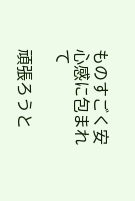ものすごく安心感に包まれて

頑張ろうと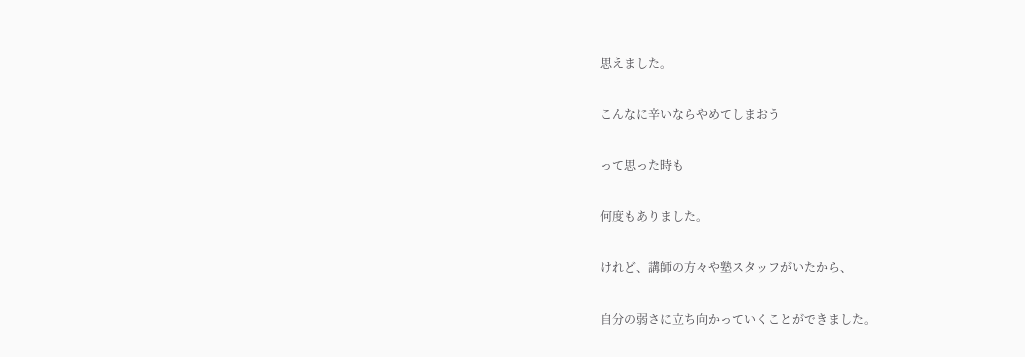思えました。

こんなに辛いならやめてしまおう

って思った時も

何度もありました。

けれど、講師の方々や塾スタッフがいたから、

自分の弱さに立ち向かっていくことができました。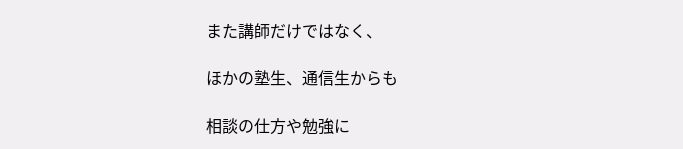また講師だけではなく、

ほかの塾生、通信生からも

相談の仕方や勉強に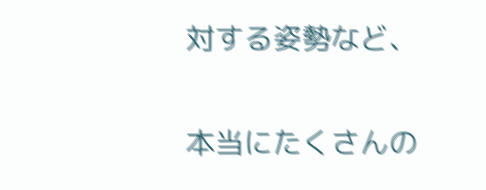対する姿勢など、

本当にたくさんの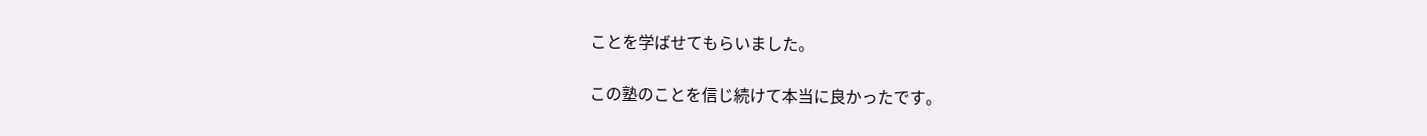ことを学ばせてもらいました。

この塾のことを信じ続けて本当に良かったです。